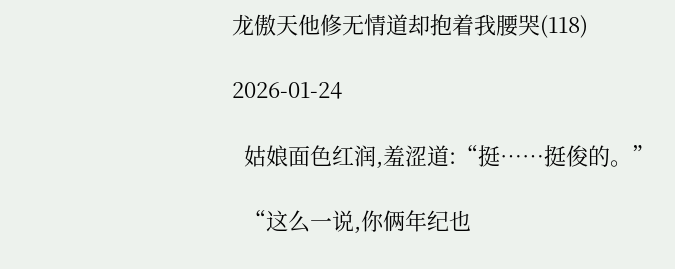龙傲天他修无情道却抱着我腰哭(118)

2026-01-24

  姑娘面色红润,羞涩道:“挺……挺俊的。”

  “这么一说,你俩年纪也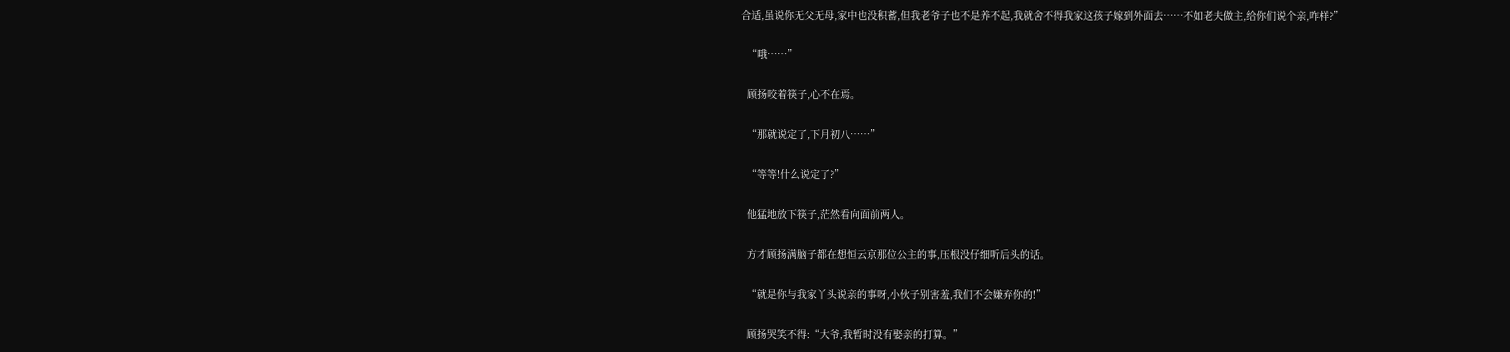合适,虽说你无父无母,家中也没积蓄,但我老爷子也不是养不起,我就舍不得我家这孩子嫁到外面去……不如老夫做主,给你们说个亲,咋样?”

  “哦……”

  顾扬咬着筷子,心不在焉。

  “那就说定了,下月初八……”

  “等等!什么说定了?”

  他猛地放下筷子,茫然看向面前两人。

  方才顾扬满脑子都在想恒云京那位公主的事,压根没仔细听后头的话。

  “就是你与我家丫头说亲的事呀,小伙子别害羞,我们不会嫌弃你的!”

  顾扬哭笑不得:“大爷,我暂时没有娶亲的打算。”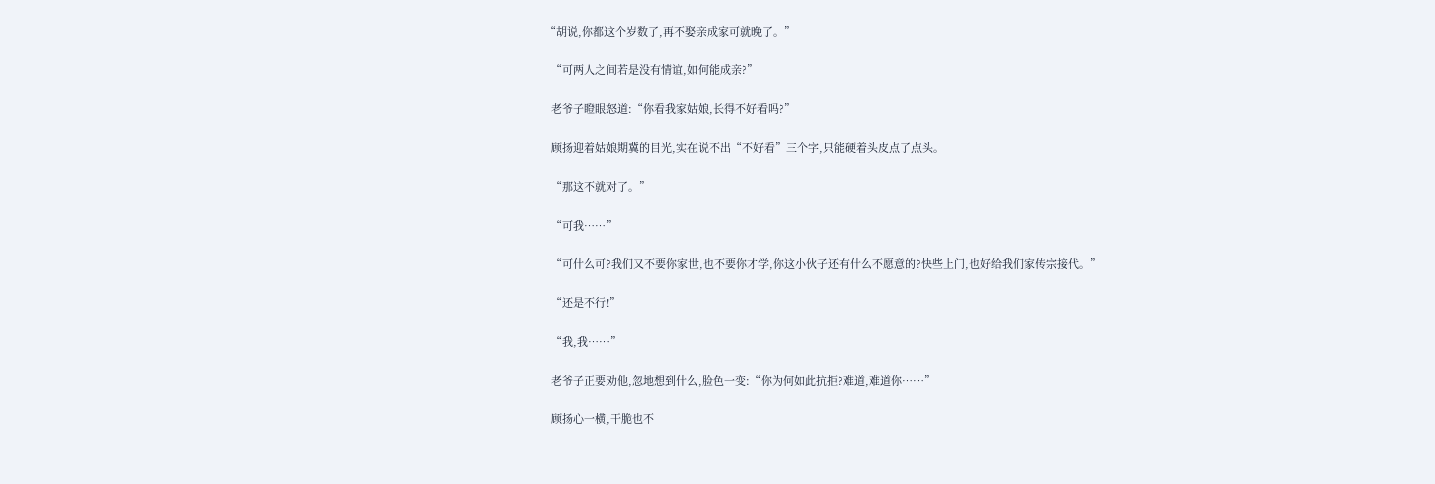“胡说,你都这个岁数了,再不娶亲成家可就晚了。”

  “可两人之间若是没有情谊,如何能成亲?”

  老爷子瞪眼怒道:“你看我家姑娘,长得不好看吗?”

  顾扬迎着姑娘期冀的目光,实在说不出“不好看”三个字,只能硬着头皮点了点头。

  “那这不就对了。”

  “可我……”

  “可什么可?我们又不要你家世,也不要你才学,你这小伙子还有什么不愿意的?快些上门,也好给我们家传宗接代。”

  “还是不行!”

  “我,我……”

  老爷子正要劝他,忽地想到什么,脸色一变:“你为何如此抗拒?难道,难道你……”

  顾扬心一横,干脆也不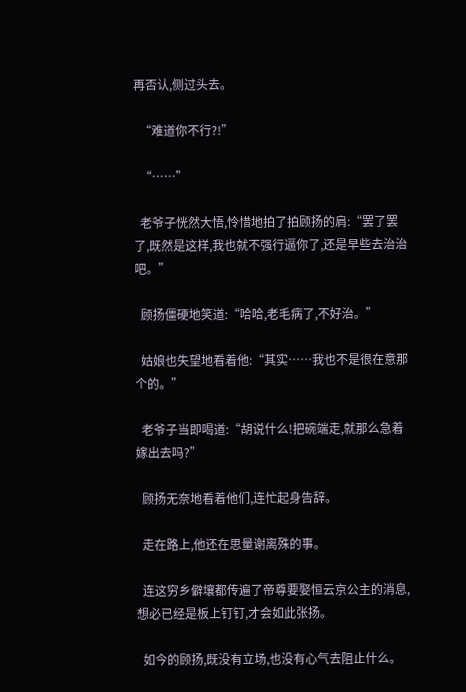再否认,侧过头去。

  “难道你不行?!”

  “……”

  老爷子恍然大悟,怜惜地拍了拍顾扬的肩:“罢了罢了,既然是这样,我也就不强行逼你了,还是早些去治治吧。”

  顾扬僵硬地笑道:“哈哈,老毛病了,不好治。”

  姑娘也失望地看着他:“其实……我也不是很在意那个的。”

  老爷子当即喝道:“胡说什么!把碗端走,就那么急着嫁出去吗?”

  顾扬无奈地看着他们,连忙起身告辞。

  走在路上,他还在思量谢离殊的事。

  连这穷乡僻壤都传遍了帝尊要娶恒云京公主的消息,想必已经是板上钉钉,才会如此张扬。

  如今的顾扬,既没有立场,也没有心气去阻止什么。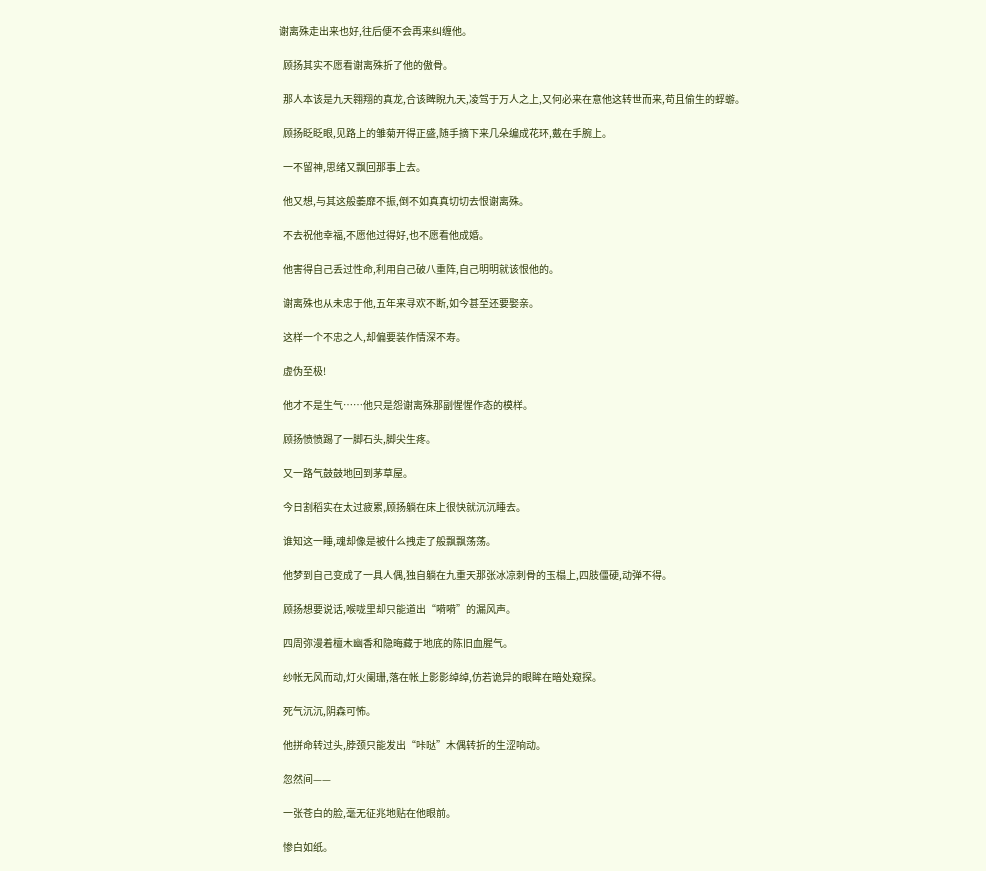谢离殊走出来也好,往后便不会再来纠缠他。

  顾扬其实不愿看谢离殊折了他的傲骨。

  那人本该是九天翱翔的真龙,合该睥睨九天,凌驾于万人之上,又何必来在意他这转世而来,苟且偷生的蜉蝣。

  顾扬眨眨眼,见路上的雏菊开得正盛,随手摘下来几朵编成花环,戴在手腕上。

  一不留神,思绪又飘回那事上去。

  他又想,与其这般萎靡不振,倒不如真真切切去恨谢离殊。

  不去祝他幸福,不愿他过得好,也不愿看他成婚。

  他害得自己丢过性命,利用自己破八重阵,自己明明就该恨他的。

  谢离殊也从未忠于他,五年来寻欢不断,如今甚至还要娶亲。

  这样一个不忠之人,却偏要装作情深不寿。

  虚伪至极!

  他才不是生气……他只是怨谢离殊那副惺惺作态的模样。

  顾扬愤愤踢了一脚石头,脚尖生疼。

  又一路气鼓鼓地回到茅草屋。

  今日割稻实在太过疲累,顾扬躺在床上很快就沉沉睡去。

  谁知这一睡,魂却像是被什么拽走了般飘飘荡荡。

  他梦到自己变成了一具人偶,独自躺在九重天那张冰凉刺骨的玉榻上,四肢僵硬,动弹不得。

  顾扬想要说话,喉咙里却只能道出“嗬嗬”的漏风声。

  四周弥漫着檀木幽香和隐晦藏于地底的陈旧血腥气。

  纱帐无风而动,灯火阑珊,落在帐上影影绰绰,仿若诡异的眼眸在暗处窥探。

  死气沉沉,阴森可怖。

  他拼命转过头,脖颈只能发出“咔哒”木偶转折的生涩响动。

  忽然间——

  一张苍白的脸,毫无征兆地贴在他眼前。

  惨白如纸。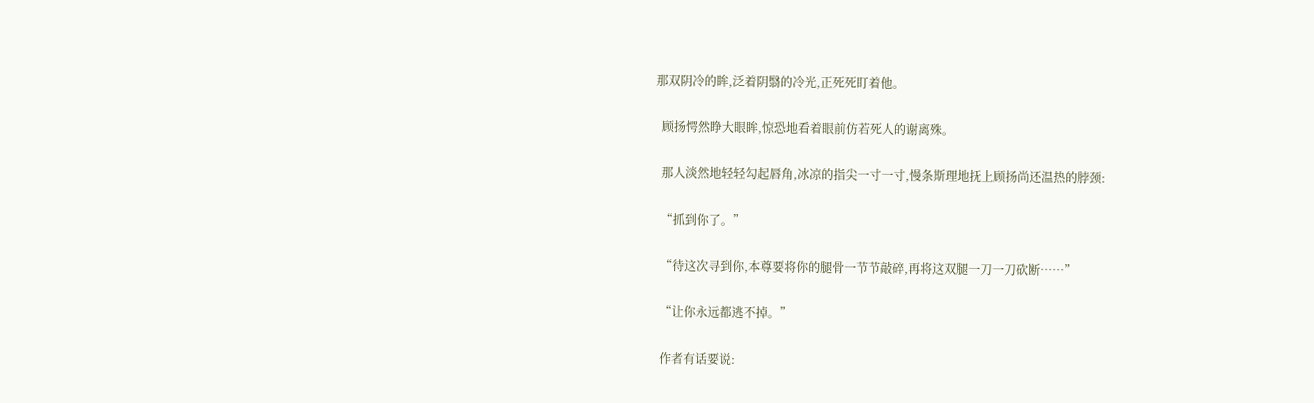那双阴冷的眸,泛着阴翳的冷光,正死死盯着他。

  顾扬愕然睁大眼眸,惊恐地看着眼前仿若死人的谢离殊。

  那人淡然地轻轻勾起唇角,冰凉的指尖一寸一寸,慢条斯理地抚上顾扬尚还温热的脖颈:

  “抓到你了。”

  “待这次寻到你,本尊要将你的腿骨一节节敲碎,再将这双腿一刀一刀砍断……”

  “让你永远都逃不掉。”

  作者有话要说: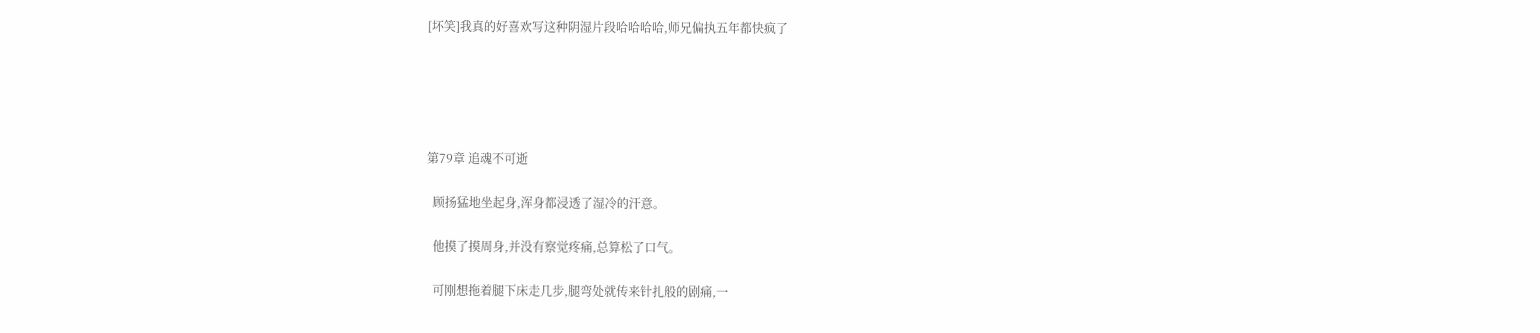[坏笑]我真的好喜欢写这种阴湿片段哈哈哈哈,师兄偏执五年都快疯了





第79章 追魂不可逝

  顾扬猛地坐起身,浑身都浸透了湿冷的汗意。

  他摸了摸周身,并没有察觉疼痛,总算松了口气。

  可刚想拖着腿下床走几步,腿弯处就传来针扎般的剧痛,一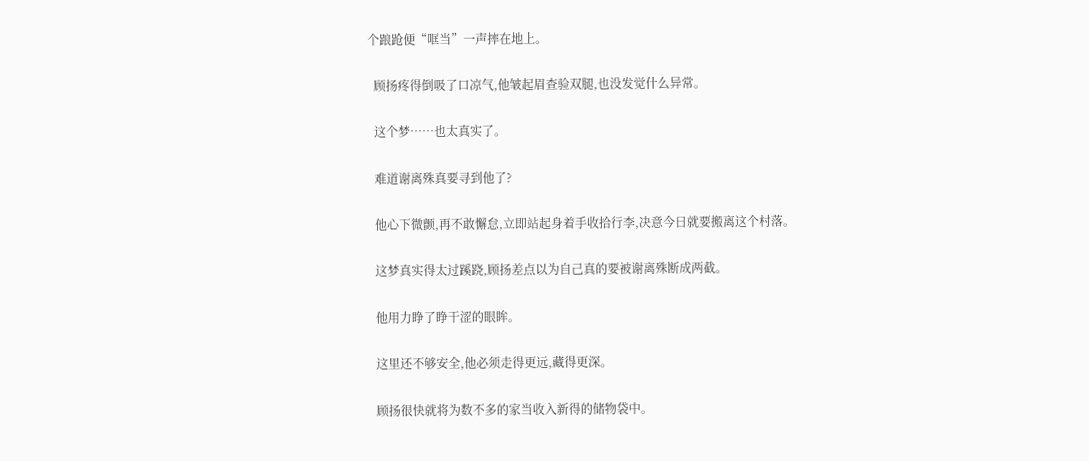个踉跄便“哐当”一声摔在地上。

  顾扬疼得倒吸了口凉气,他皱起眉查验双腿,也没发觉什么异常。

  这个梦……也太真实了。

  难道谢离殊真要寻到他了?

  他心下微颤,再不敢懈怠,立即站起身着手收拾行李,决意今日就要搬离这个村落。

  这梦真实得太过蹊跷,顾扬差点以为自己真的要被谢离殊断成两截。

  他用力睁了睁干涩的眼眸。

  这里还不够安全,他必须走得更远,藏得更深。

  顾扬很快就将为数不多的家当收入新得的储物袋中。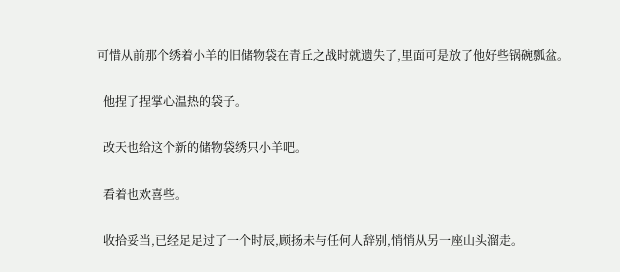可惜从前那个绣着小羊的旧储物袋在青丘之战时就遗失了,里面可是放了他好些锅碗瓢盆。

  他捏了捏掌心温热的袋子。

  改天也给这个新的储物袋绣只小羊吧。

  看着也欢喜些。

  收拾妥当,已经足足过了一个时辰,顾扬未与任何人辞别,悄悄从另一座山头溜走。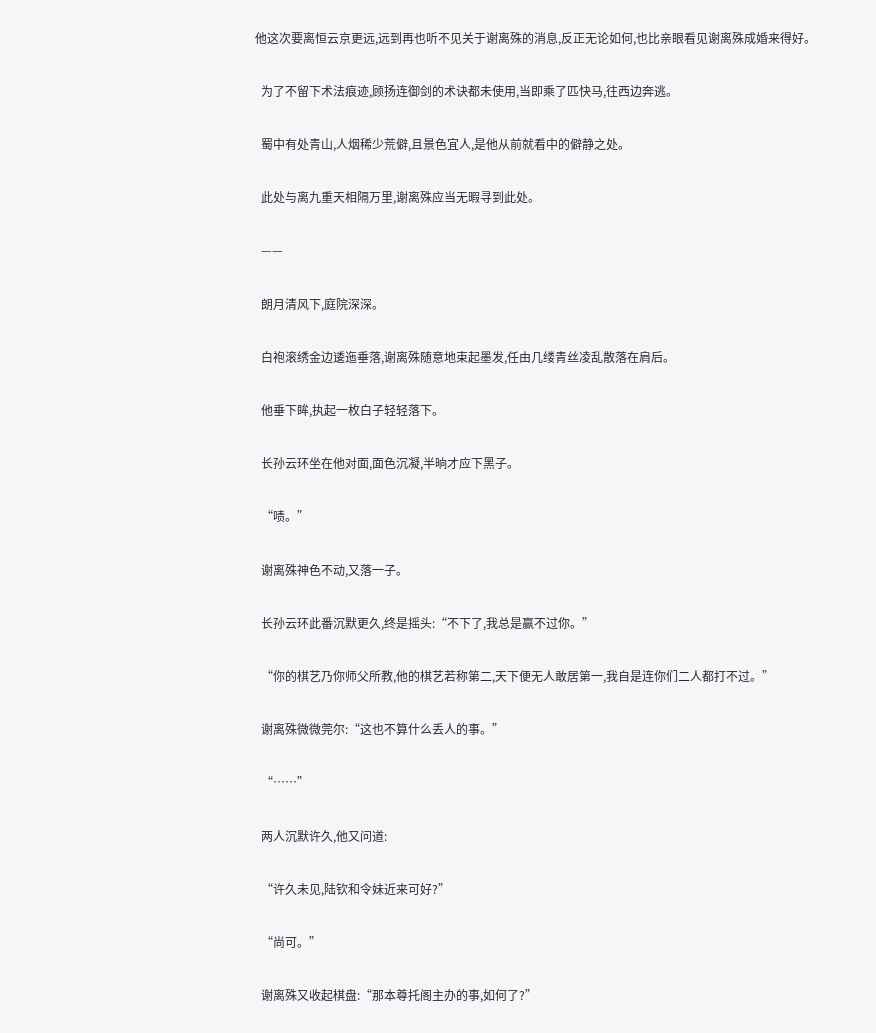他这次要离恒云京更远,远到再也听不见关于谢离殊的消息,反正无论如何,也比亲眼看见谢离殊成婚来得好。

  为了不留下术法痕迹,顾扬连御剑的术诀都未使用,当即乘了匹快马,往西边奔逃。

  蜀中有处青山,人烟稀少荒僻,且景色宜人,是他从前就看中的僻静之处。

  此处与离九重天相隔万里,谢离殊应当无暇寻到此处。

  ——

  朗月清风下,庭院深深。

  白袍滚绣金边逶迤垂落,谢离殊随意地束起墨发,任由几缕青丝凌乱散落在肩后。

  他垂下眸,执起一枚白子轻轻落下。

  长孙云环坐在他对面,面色沉凝,半晌才应下黑子。

  “啧。”

  谢离殊神色不动,又落一子。

  长孙云环此番沉默更久,终是摇头:“不下了,我总是赢不过你。”

  “你的棋艺乃你师父所教,他的棋艺若称第二,天下便无人敢居第一,我自是连你们二人都打不过。”

  谢离殊微微莞尔:“这也不算什么丢人的事。”

  “……”

  两人沉默许久,他又问道:

  “许久未见,陆钦和令妹近来可好?”

  “尚可。”

  谢离殊又收起棋盘:“那本尊托阁主办的事,如何了?”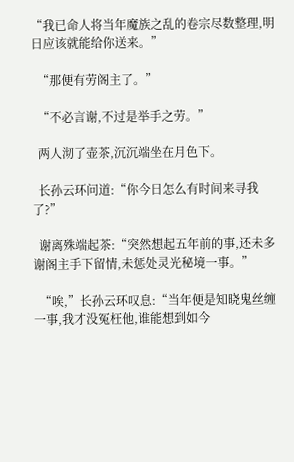“我已命人将当年魔族之乱的卷宗尽数整理,明日应该就能给你送来。”

  “那便有劳阁主了。”

  “不必言谢,不过是举手之劳。”

  两人沏了壶茶,沉沉端坐在月色下。

  长孙云环问道:“你今日怎么有时间来寻我了?”

  谢离殊端起茶:“突然想起五年前的事,还未多谢阁主手下留情,未惩处灵光秘境一事。”

  “唉,”长孙云环叹息:“当年便是知晓鬼丝缠一事,我才没冤枉他,谁能想到如今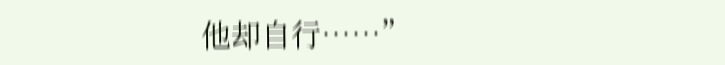他却自行……”